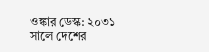ওঙ্কার ডেস্ক: ২০৩১ সালে দেশের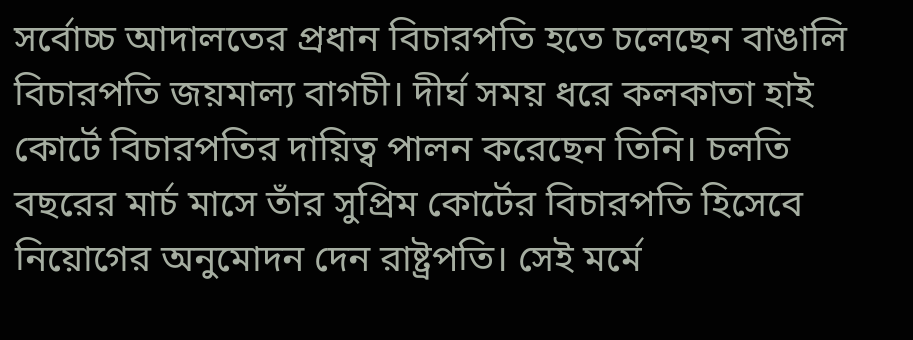সর্বোচ্চ আদালতের প্রধান বিচারপতি হতে চলেছেন বাঙালি বিচারপতি জয়মাল্য বাগচী। দীর্ঘ সময় ধরে কলকাতা হাই কোর্টে বিচারপতির দায়িত্ব পালন করেছেন তিনি। চলতি বছরের মার্চ মাসে তাঁর সুপ্রিম কোর্টের বিচারপতি হিসেবে নিয়োগের অনুমোদন দেন রাষ্ট্রপতি। সেই মর্মে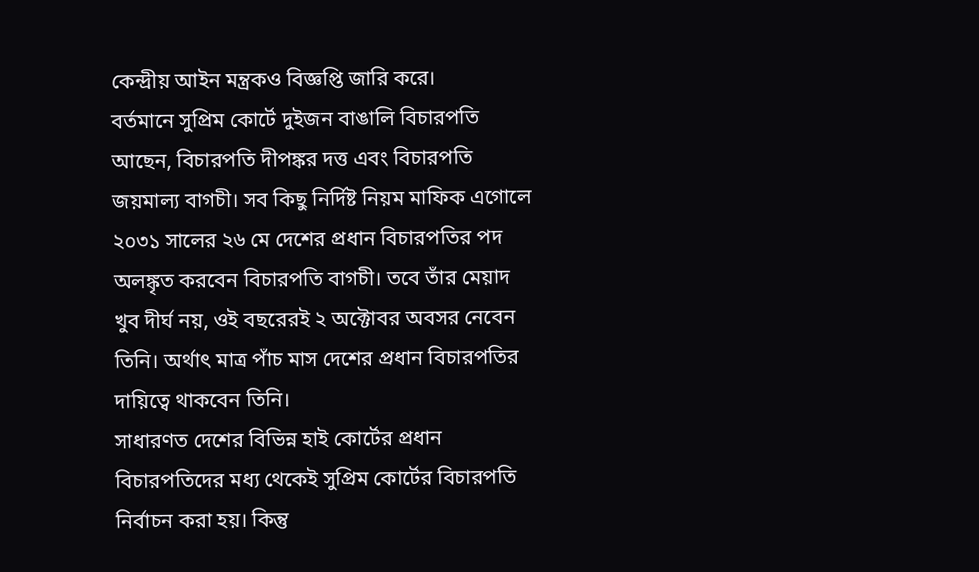কেন্দ্রীয় আইন মন্ত্রকও বিজ্ঞপ্তি জারি করে।
বর্তমানে সুপ্রিম কোর্টে দুইজন বাঙালি বিচারপতি আছেন, বিচারপতি দীপঙ্কর দত্ত এবং বিচারপতি জয়মাল্য বাগচী। সব কিছু নির্দিষ্ট নিয়ম মাফিক এগোলে ২০৩১ সালের ২৬ মে দেশের প্রধান বিচারপতির পদ অলঙ্কৃত করবেন বিচারপতি বাগচী। তবে তাঁর মেয়াদ খুব দীর্ঘ নয়, ওই বছরেরই ২ অক্টোবর অবসর নেবেন তিনি। অর্থাৎ মাত্র পাঁচ মাস দেশের প্রধান বিচারপতির দায়িত্বে থাকবেন তিনি।
সাধারণত দেশের বিভিন্ন হাই কোর্টের প্রধান বিচারপতিদের মধ্য থেকেই সুপ্রিম কোর্টের বিচারপতি নির্বাচন করা হয়। কিন্তু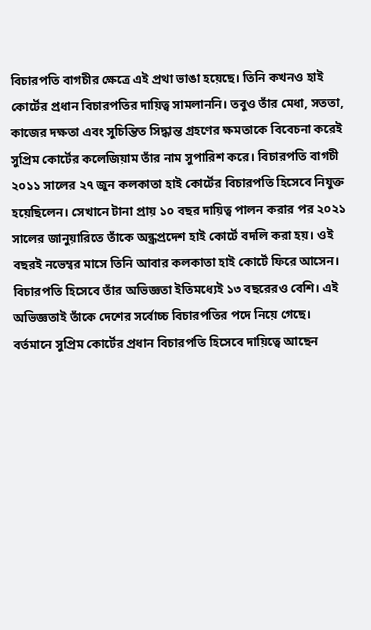বিচারপতি বাগচীর ক্ষেত্রে এই প্রথা ভাঙা হয়েছে। তিনি কখনও হাই কোর্টের প্রধান বিচারপতির দায়িত্ব সামলাননি। তবুও তাঁর মেধা, সততা, কাজের দক্ষতা এবং সুচিন্তিত সিদ্ধান্ত গ্রহণের ক্ষমতাকে বিবেচনা করেই সুপ্রিম কোর্টের কলেজিয়াম তাঁর নাম সুপারিশ করে। বিচারপতি বাগচী ২০১১ সালের ২৭ জুন কলকাতা হাই কোর্টের বিচারপতি হিসেবে নিযুক্ত হয়েছিলেন। সেখানে টানা প্রায় ১০ বছর দায়িত্ব পালন করার পর ২০২১ সালের জানুয়ারিতে তাঁকে অন্ধ্রপ্রদেশ হাই কোর্টে বদলি করা হয়। ওই বছরই নভেম্বর মাসে তিনি আবার কলকাতা হাই কোর্টে ফিরে আসেন। বিচারপতি হিসেবে তাঁর অভিজ্ঞতা ইতিমধ্যেই ১৩ বছরেরও বেশি। এই অভিজ্ঞতাই তাঁকে দেশের সর্বোচ্চ বিচারপতির পদে নিয়ে গেছে।
বর্তমানে সুপ্রিম কোর্টের প্রধান বিচারপতি হিসেবে দায়িত্বে আছেন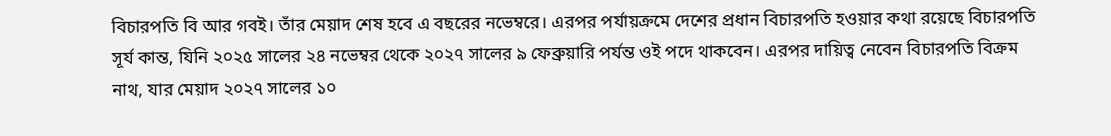বিচারপতি বি আর গবই। তাঁর মেয়াদ শেষ হবে এ বছরের নভেম্বরে। এরপর পর্যায়ক্রমে দেশের প্রধান বিচারপতি হওয়ার কথা রয়েছে বিচারপতি সূর্য কান্ত, যিনি ২০২৫ সালের ২৪ নভেম্বর থেকে ২০২৭ সালের ৯ ফেব্রুয়ারি পর্যন্ত ওই পদে থাকবেন। এরপর দায়িত্ব নেবেন বিচারপতি বিক্রম নাথ, যার মেয়াদ ২০২৭ সালের ১০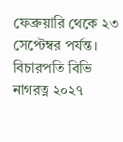ফেব্রুয়ারি থেকে ২৩ সেপ্টেম্বর পর্যন্ত। বিচারপতি বিভি নাগরত্ন ২০২৭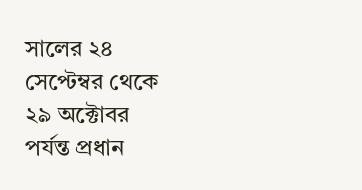সালের ২৪ সেপ্টেম্বর থেকে ২৯ অক্টোবর পর্যন্ত প্রধান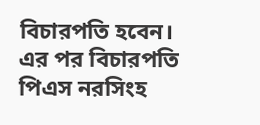বিচারপতি হবেন। এর পর বিচারপতি পিএস নরসিংহ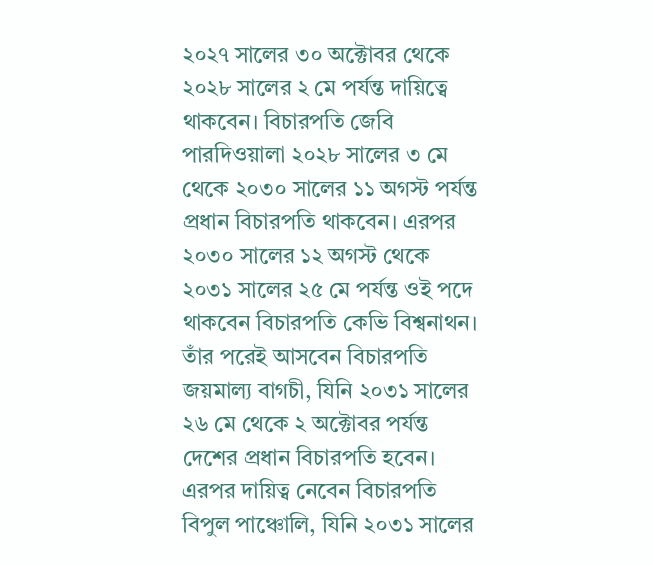২০২৭ সালের ৩০ অক্টোবর থেকে ২০২৮ সালের ২ মে পর্যন্ত দায়িত্বে থাকবেন। বিচারপতি জেবি পারদিওয়ালা ২০২৮ সালের ৩ মে থেকে ২০৩০ সালের ১১ অগস্ট পর্যন্ত প্রধান বিচারপতি থাকবেন। এরপর ২০৩০ সালের ১২ অগস্ট থেকে ২০৩১ সালের ২৫ মে পর্যন্ত ওই পদে থাকবেন বিচারপতি কেভি বিশ্বনাথন। তাঁর পরেই আসবেন বিচারপতি জয়মাল্য বাগচী, যিনি ২০৩১ সালের ২৬ মে থেকে ২ অক্টোবর পর্যন্ত দেশের প্রধান বিচারপতি হবেন। এরপর দায়িত্ব নেবেন বিচারপতি বিপুল পাঞ্চোলি, যিনি ২০৩১ সালের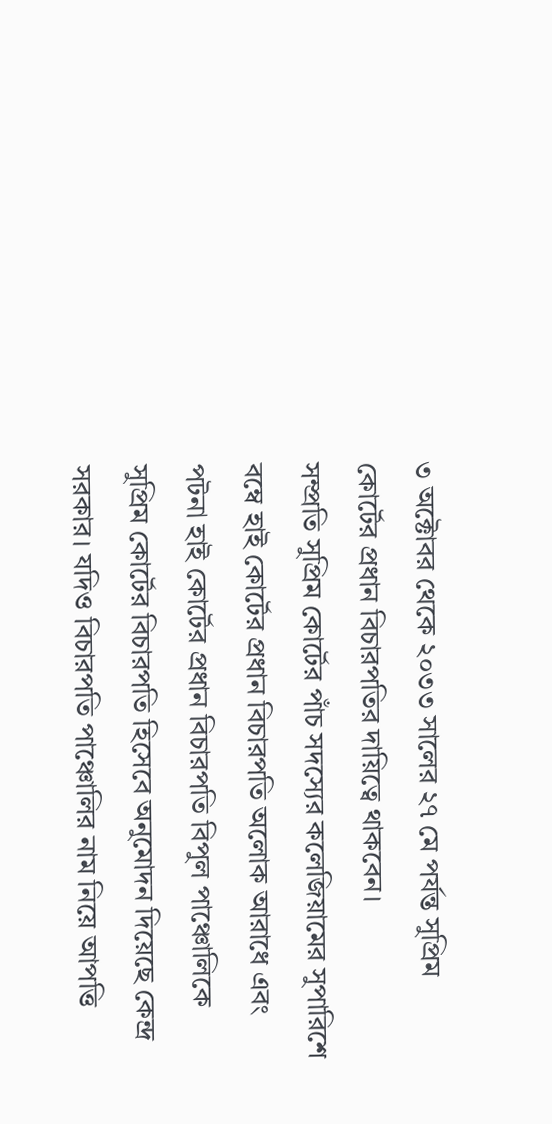৩ অক্টোবর থেকে ২০৩৩ সালের ২৭ মে পর্যন্ত সুপ্রিম কোর্টের প্রধান বিচারপতির দায়িত্বে থাকবেন।
সম্প্রতি সুপ্রিম কোর্টের পাঁচ সদস্যের কলেজিয়ামের সুপারিশে বম্বে হাই কোর্টের প্রধান বিচারপতি অলোক আরাধে এবং পটনা হাই কোর্টের প্রধান বিচারপতি বিপুল পাঞ্চোলিকে সুপ্রিম কোর্টের বিচারপতি হিসেবে অনুমোদন দিয়েছে কেন্দ্র সরকার। যদিও বিচারপতি পাঞ্চোলির নাম নিয়ে আপত্তি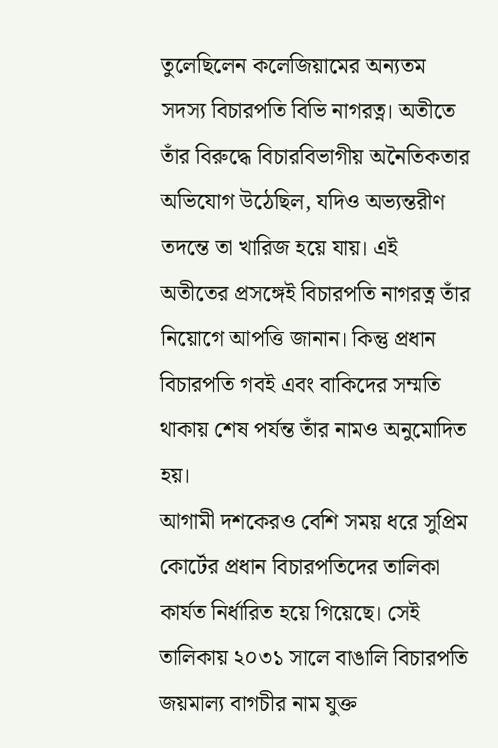তুলেছিলেন কলেজিয়ামের অন্যতম সদস্য বিচারপতি বিভি নাগরত্ন। অতীতে তাঁর বিরুদ্ধে বিচারবিভাগীয় অনৈতিকতার অভিযোগ উঠেছিল, যদিও অভ্যন্তরীণ তদন্তে তা খারিজ হয়ে যায়। এই অতীতের প্রসঙ্গেই বিচারপতি নাগরত্ন তাঁর নিয়োগে আপত্তি জানান। কিন্তু প্রধান বিচারপতি গবই এবং বাকিদের সম্মতি থাকায় শেষ পর্যন্ত তাঁর নামও অনুমোদিত হয়।
আগামী দশকেরও বেশি সময় ধরে সুপ্রিম কোর্টের প্রধান বিচারপতিদের তালিকা কার্যত নির্ধারিত হয়ে গিয়েছে। সেই তালিকায় ২০৩১ সালে বাঙালি বিচারপতি জয়মাল্য বাগচীর নাম যুক্ত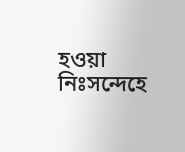হওয়া নিঃসন্দেহে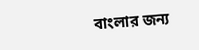বাংলার জন্য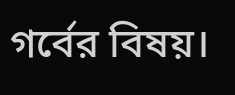গর্বের বিষয়।